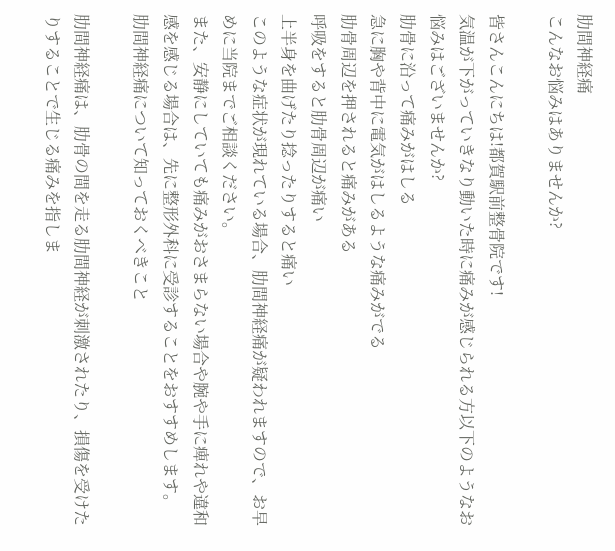肋間神経痛
こんなお悩みはありませんか?

皆さんこんにちは!都賀駅前整骨院です!
気温が下がっていきなり動いた時に痛みが感じられる方以下のようなお悩みはございませんか?
肋骨に沿って痛みがはしる
急に胸や背中に電気がはしるような痛みがでる
肋骨周辺を押されると痛みがある
呼吸をすると肋骨周辺が痛い
上半身を曲げたり捻ったりすると痛い
このような症状が現れている場合、肋間神経痛が疑われますので、お早めに当院までご相談ください。
また、安静にしていても痛みがおさまらない場合や腕や手に痺れや違和感を感じる場合は、先に整形外科に受診することをおすすめします。
肋間神経痛について知っておくべきこと

肋間神経痛は、肋骨の間を走る肋間神経が刺激されたり、損傷を受けたりすることで生じる痛みを指しま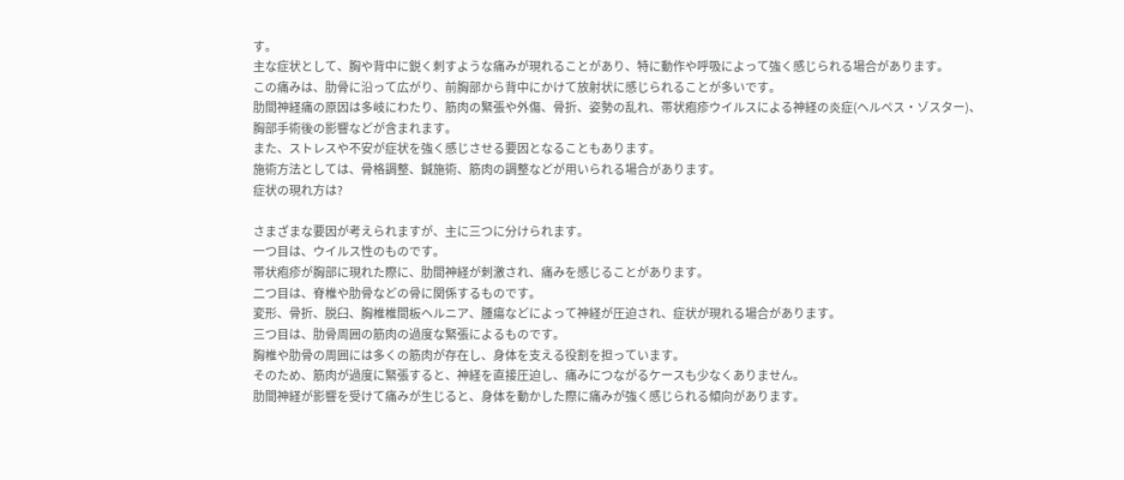す。
主な症状として、胸や背中に鋭く刺すような痛みが現れることがあり、特に動作や呼吸によって強く感じられる場合があります。
この痛みは、肋骨に沿って広がり、前胸部から背中にかけて放射状に感じられることが多いです。
肋間神経痛の原因は多岐にわたり、筋肉の緊張や外傷、骨折、姿勢の乱れ、帯状疱疹ウイルスによる神経の炎症(ヘルペス・ゾスター)、胸部手術後の影響などが含まれます。
また、ストレスや不安が症状を強く感じさせる要因となることもあります。
施術方法としては、骨格調整、鍼施術、筋肉の調整などが用いられる場合があります。
症状の現れ方は?

さまざまな要因が考えられますが、主に三つに分けられます。
一つ目は、ウイルス性のものです。
帯状疱疹が胸部に現れた際に、肋間神経が刺激され、痛みを感じることがあります。
二つ目は、脊椎や肋骨などの骨に関係するものです。
変形、骨折、脱臼、胸椎椎間板ヘルニア、腫瘍などによって神経が圧迫され、症状が現れる場合があります。
三つ目は、肋骨周囲の筋肉の過度な緊張によるものです。
胸椎や肋骨の周囲には多くの筋肉が存在し、身体を支える役割を担っています。
そのため、筋肉が過度に緊張すると、神経を直接圧迫し、痛みにつながるケースも少なくありません。
肋間神経が影響を受けて痛みが生じると、身体を動かした際に痛みが強く感じられる傾向があります。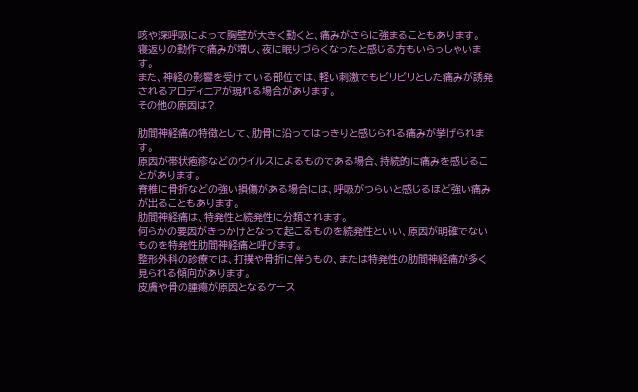咳や深呼吸によって胸壁が大きく動くと、痛みがさらに強まることもあります。
寝返りの動作で痛みが増し、夜に眠りづらくなったと感じる方もいらっしゃいます。
また、神経の影響を受けている部位では、軽い刺激でもビリビリとした痛みが誘発されるアロディニアが現れる場合があります。
その他の原因は?

肋間神経痛の特徴として、肋骨に沿ってはっきりと感じられる痛みが挙げられます。
原因が帯状疱疹などのウイルスによるものである場合、持続的に痛みを感じることがあります。
脊椎に骨折などの強い損傷がある場合には、呼吸がつらいと感じるほど強い痛みが出ることもあります。
肋間神経痛は、特発性と続発性に分類されます。
何らかの要因がきっかけとなって起こるものを続発性といい、原因が明確でないものを特発性肋間神経痛と呼びます。
整形外科の診療では、打撲や骨折に伴うもの、または特発性の肋間神経痛が多く見られる傾向があります。
皮膚や骨の腫瘍が原因となるケース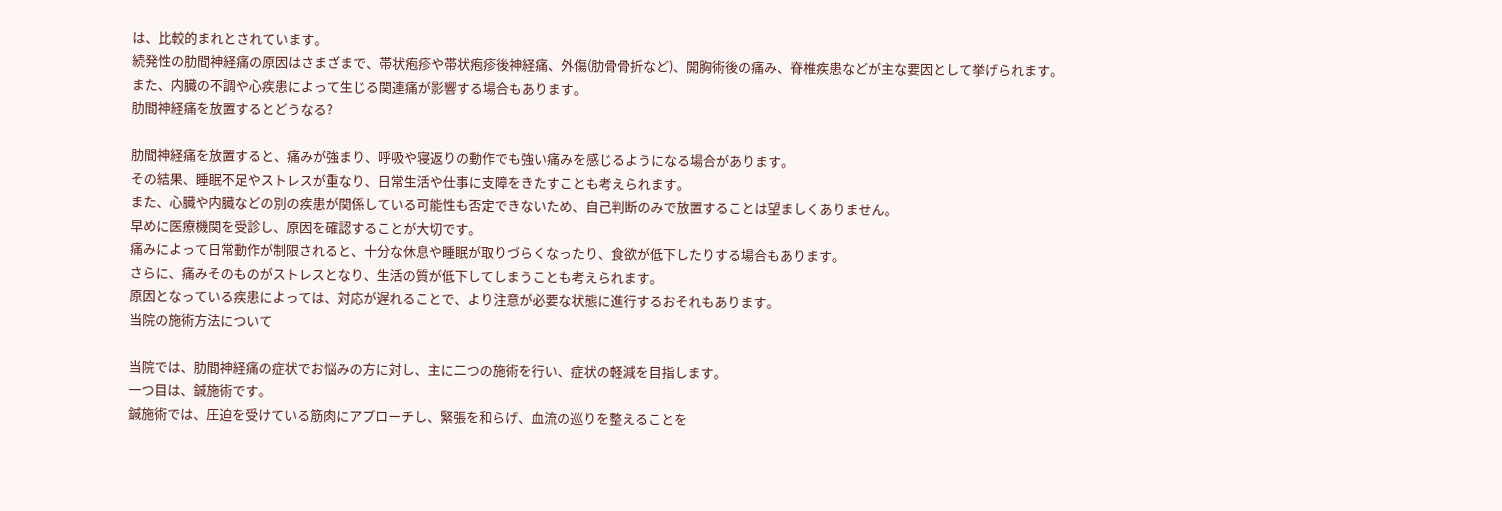は、比較的まれとされています。
続発性の肋間神経痛の原因はさまざまで、帯状疱疹や帯状疱疹後神経痛、外傷(肋骨骨折など)、開胸術後の痛み、脊椎疾患などが主な要因として挙げられます。
また、内臓の不調や心疾患によって生じる関連痛が影響する場合もあります。
肋間神経痛を放置するとどうなる?

肋間神経痛を放置すると、痛みが強まり、呼吸や寝返りの動作でも強い痛みを感じるようになる場合があります。
その結果、睡眠不足やストレスが重なり、日常生活や仕事に支障をきたすことも考えられます。
また、心臓や内臓などの別の疾患が関係している可能性も否定できないため、自己判断のみで放置することは望ましくありません。
早めに医療機関を受診し、原因を確認することが大切です。
痛みによって日常動作が制限されると、十分な休息や睡眠が取りづらくなったり、食欲が低下したりする場合もあります。
さらに、痛みそのものがストレスとなり、生活の質が低下してしまうことも考えられます。
原因となっている疾患によっては、対応が遅れることで、より注意が必要な状態に進行するおそれもあります。
当院の施術方法について

当院では、肋間神経痛の症状でお悩みの方に対し、主に二つの施術を行い、症状の軽減を目指します。
一つ目は、鍼施術です。
鍼施術では、圧迫を受けている筋肉にアプローチし、緊張を和らげ、血流の巡りを整えることを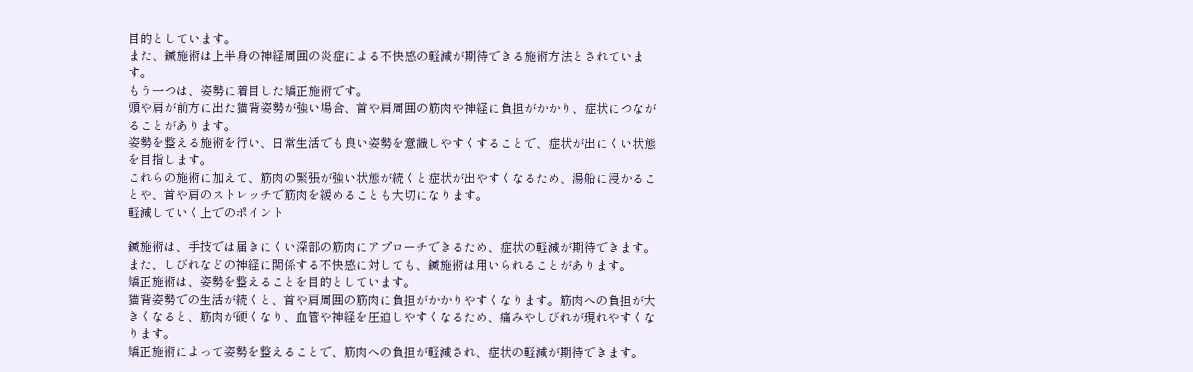目的としています。
また、鍼施術は上半身の神経周囲の炎症による不快感の軽減が期待できる施術方法とされています。
もう一つは、姿勢に着目した矯正施術です。
頭や肩が前方に出た猫背姿勢が強い場合、首や肩周囲の筋肉や神経に負担がかかり、症状につながることがあります。
姿勢を整える施術を行い、日常生活でも良い姿勢を意識しやすくすることで、症状が出にくい状態を目指します。
これらの施術に加えて、筋肉の緊張が強い状態が続くと症状が出やすくなるため、湯船に浸かることや、首や肩のストレッチで筋肉を緩めることも大切になります。
軽減していく上でのポイント

鍼施術は、手技では届きにくい深部の筋肉にアプローチできるため、症状の軽減が期待できます。また、しびれなどの神経に関係する不快感に対しても、鍼施術は用いられることがあります。
矯正施術は、姿勢を整えることを目的としています。
猫背姿勢での生活が続くと、首や肩周囲の筋肉に負担がかかりやすくなります。筋肉への負担が大きくなると、筋肉が硬くなり、血管や神経を圧迫しやすくなるため、痛みやしびれが現れやすくなります。
矯正施術によって姿勢を整えることで、筋肉への負担が軽減され、症状の軽減が期待できます。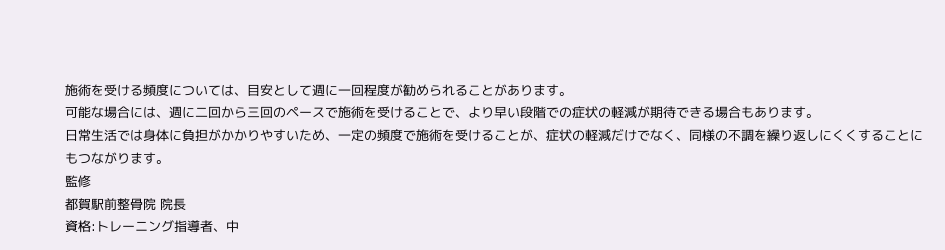施術を受ける頻度については、目安として週に一回程度が勧められることがあります。
可能な場合には、週に二回から三回のペースで施術を受けることで、より早い段階での症状の軽減が期待できる場合もあります。
日常生活では身体に負担がかかりやすいため、一定の頻度で施術を受けることが、症状の軽減だけでなく、同様の不調を繰り返しにくくすることにもつながります。
監修
都賀駅前整骨院 院長
資格:トレーニング指導者、中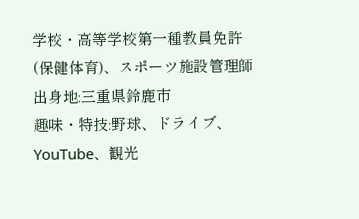学校・高等学校第一種教員免許
(保健体育)、スポーツ施設管理師
出身地:三重県鈴鹿市
趣味・特技:野球、ドライブ、YouTube、観光